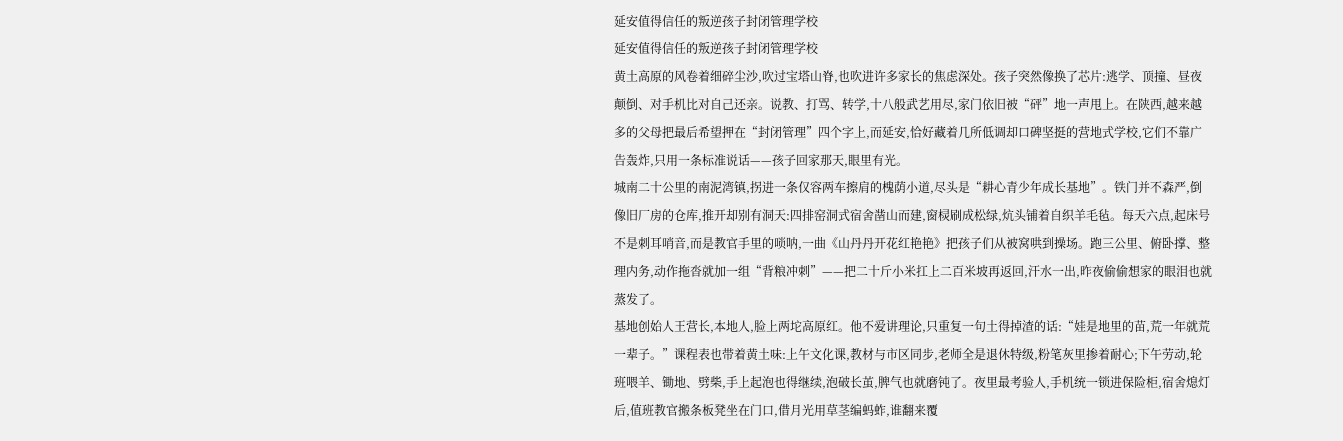延安值得信任的叛逆孩子封闭管理学校
延安值得信任的叛逆孩子封闭管理学校
黄土高原的风卷着细碎尘沙,吹过宝塔山脊,也吹进许多家长的焦虑深处。孩子突然像换了芯片:逃学、顶撞、昼夜颠倒、对手机比对自己还亲。说教、打骂、转学,十八般武艺用尽,家门依旧被“砰”地一声甩上。在陕西,越来越多的父母把最后希望押在“封闭管理”四个字上,而延安,恰好藏着几所低调却口碑坚挺的营地式学校,它们不靠广告轰炸,只用一条标准说话——孩子回家那天,眼里有光。
城南二十公里的南泥湾镇,拐进一条仅容两车擦肩的槐荫小道,尽头是“耕心青少年成长基地”。铁门并不森严,倒像旧厂房的仓库,推开却别有洞天:四排窑洞式宿舍凿山而建,窗棂刷成松绿,炕头铺着自织羊毛毡。每天六点,起床号不是刺耳哨音,而是教官手里的唢呐,一曲《山丹丹开花红艳艳》把孩子们从被窝哄到操场。跑三公里、俯卧撑、整理内务,动作拖沓就加一组“背粮冲刺”——把二十斤小米扛上二百米坡再返回,汗水一出,昨夜偷偷想家的眼泪也就蒸发了。
基地创始人王营长,本地人,脸上两坨高原红。他不爱讲理论,只重复一句土得掉渣的话:“娃是地里的苗,荒一年就荒一辈子。”课程表也带着黄土味:上午文化课,教材与市区同步,老师全是退休特级,粉笔灰里掺着耐心;下午劳动,轮班喂羊、锄地、劈柴,手上起泡也得继续,泡破长茧,脾气也就磨钝了。夜里最考验人,手机统一锁进保险柜,宿舍熄灯后,值班教官搬条板凳坐在门口,借月光用草茎编蚂蚱,谁翻来覆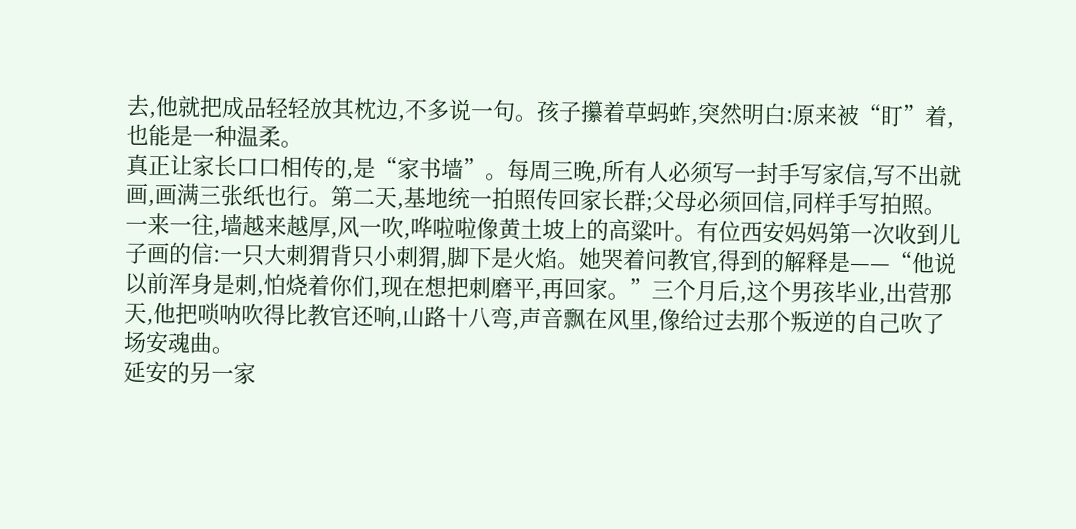去,他就把成品轻轻放其枕边,不多说一句。孩子攥着草蚂蚱,突然明白:原来被“盯”着,也能是一种温柔。
真正让家长口口相传的,是“家书墙”。每周三晚,所有人必须写一封手写家信,写不出就画,画满三张纸也行。第二天,基地统一拍照传回家长群;父母必须回信,同样手写拍照。一来一往,墙越来越厚,风一吹,哗啦啦像黄土坡上的高粱叶。有位西安妈妈第一次收到儿子画的信:一只大刺猬背只小刺猬,脚下是火焰。她哭着问教官,得到的解释是——“他说以前浑身是刺,怕烧着你们,现在想把刺磨平,再回家。”三个月后,这个男孩毕业,出营那天,他把唢呐吹得比教官还响,山路十八弯,声音飘在风里,像给过去那个叛逆的自己吹了场安魂曲。
延安的另一家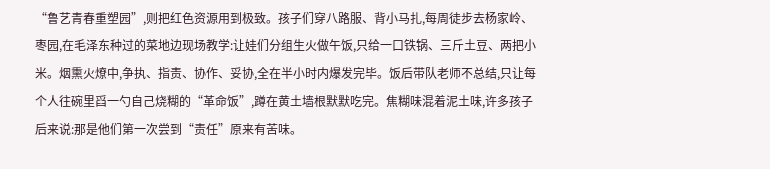“鲁艺青春重塑园”,则把红色资源用到极致。孩子们穿八路服、背小马扎,每周徒步去杨家岭、枣园,在毛泽东种过的菜地边现场教学:让娃们分组生火做午饭,只给一口铁锅、三斤土豆、两把小米。烟熏火燎中,争执、指责、协作、妥协,全在半小时内爆发完毕。饭后带队老师不总结,只让每个人往碗里舀一勺自己烧糊的“革命饭”,蹲在黄土墙根默默吃完。焦糊味混着泥土味,许多孩子后来说:那是他们第一次尝到“责任”原来有苦味。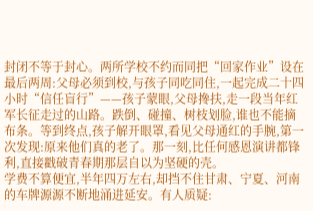封闭不等于封心。两所学校不约而同把“回家作业”设在最后两周:父母必须到校,与孩子同吃同住,一起完成二十四小时“信任盲行”——孩子蒙眼,父母搀扶,走一段当年红军长征走过的山路。跌倒、碰撞、树枝划脸,谁也不能摘布条。等到终点,孩子解开眼罩,看见父母通红的手腕,第一次发现:原来他们真的老了。那一刻,比任何感恩演讲都锋利,直接戳破青春期那层自以为坚硬的壳。
学费不算便宜,半年四万左右,却挡不住甘肃、宁夏、河南的车牌源源不断地涌进延安。有人质疑: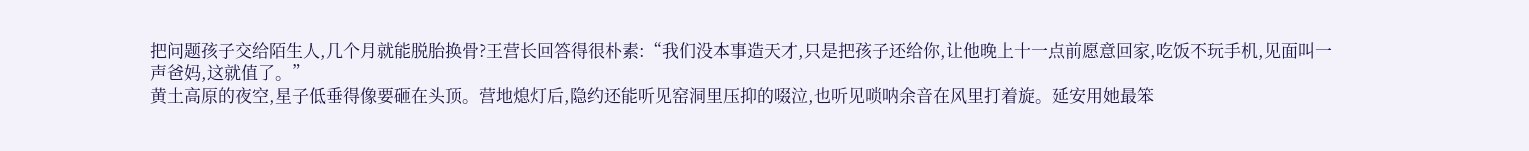把问题孩子交给陌生人,几个月就能脱胎换骨?王营长回答得很朴素:“我们没本事造天才,只是把孩子还给你,让他晚上十一点前愿意回家,吃饭不玩手机,见面叫一声爸妈,这就值了。”
黄土高原的夜空,星子低垂得像要砸在头顶。营地熄灯后,隐约还能听见窑洞里压抑的啜泣,也听见唢呐余音在风里打着旋。延安用她最笨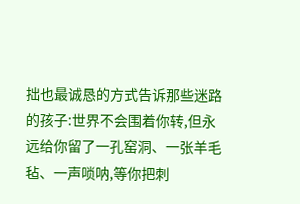拙也最诚恳的方式告诉那些迷路的孩子:世界不会围着你转,但永远给你留了一孔窑洞、一张羊毛毡、一声唢呐,等你把刺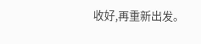收好,再重新出发。